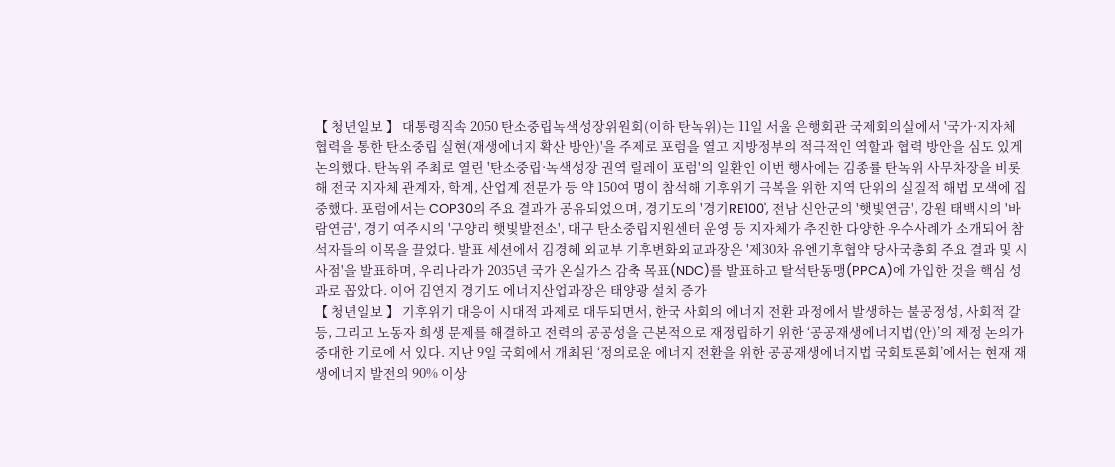【 청년일보 】 대통령직속 2050 탄소중립녹색성장위원회(이하 탄녹위)는 11일 서울 은행회관 국제회의실에서 '국가·지자체 협력을 통한 탄소중립 실현(재생에너지 확산 방안)'을 주제로 포럼을 열고 지방정부의 적극적인 역할과 협력 방안을 심도 있게 논의했다. 탄녹위 주최로 열린 '탄소중립·녹색성장 권역 릴레이 포럼'의 일환인 이번 행사에는 김종률 탄녹위 사무차장을 비롯해 전국 지자체 관계자, 학계, 산업계 전문가 등 약 150여 명이 참석해 기후위기 극복을 위한 지역 단위의 실질적 해법 모색에 집중했다. 포럼에서는 COP30의 주요 결과가 공유되었으며, 경기도의 '경기RE100', 전남 신안군의 '햇빛연금', 강원 태백시의 '바람연금', 경기 여주시의 '구양리 햇빛발전소', 대구 탄소중립지원센터 운영 등 지자체가 추진한 다양한 우수사례가 소개되어 참석자들의 이목을 끌었다. 발표 세션에서 김경혜 외교부 기후변화외교과장은 '제30차 유엔기후협약 당사국총회 주요 결과 및 시사점'을 발표하며, 우리나라가 2035년 국가 온실가스 감축 목표(NDC)를 발표하고 탈석탄동맹(PPCA)에 가입한 것을 핵심 성과로 꼽았다. 이어 김연지 경기도 에너지산업과장은 태양광 설치 증가
【 청년일보 】 기후위기 대응이 시대적 과제로 대두되면서, 한국 사회의 에너지 전환 과정에서 발생하는 불공정성, 사회적 갈등, 그리고 노동자 희생 문제를 해결하고 전력의 공공성을 근본적으로 재정립하기 위한 ‘공공재생에너지법(안)’의 제정 논의가 중대한 기로에 서 있다. 지난 9일 국회에서 개최된 ‘정의로운 에너지 전환을 위한 공공재생에너지법 국회토론회’에서는 현재 재생에너지 발전의 90% 이상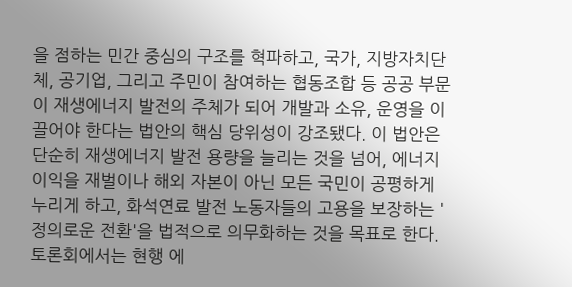을 점하는 민간 중심의 구조를 혁파하고, 국가, 지방자치단체, 공기업, 그리고 주민이 참여하는 협동조합 등 공공 부문이 재생에너지 발전의 주체가 되어 개발과 소유, 운영을 이끌어야 한다는 법안의 핵심 당위성이 강조됐다. 이 법안은 단순히 재생에너지 발전 용량을 늘리는 것을 넘어, 에너지 이익을 재벌이나 해외 자본이 아닌 모든 국민이 공평하게 누리게 하고, 화석연료 발전 노동자들의 고용을 보장하는 '정의로운 전환'을 법적으로 의무화하는 것을 목표로 한다. 토론회에서는 현행 에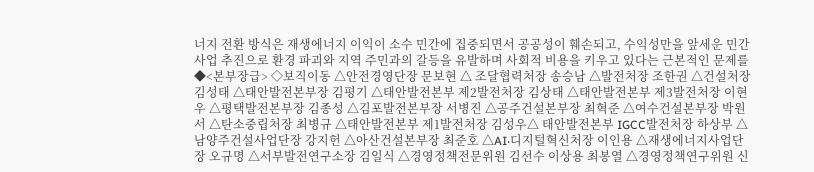너지 전환 방식은 재생에너지 이익이 소수 민간에 집중되면서 공공성이 훼손되고, 수익성만을 앞세운 민간사업 추진으로 환경 파괴와 지역 주민과의 갈등을 유발하며 사회적 비용을 키우고 있다는 근본적인 문제를
◆<본부장급> ◇보직이동 △안전경영단장 문보현 △ 조달협력처장 송승남 △발전처장 조한권 △건설처장 김성태 △태안발전본부장 김평기 △태안발전본부 제2발전처장 김상태 △태안발전본부 제3발전처장 이현우 △평택발전본부장 김종성 △김포발전본부장 서병진 △공주건설본부장 최혁준 △여수건설본부장 박원서 △탄소중립처장 최병규 △태안발전본부 제1발전처장 김성우△ 태안발전본부 IGCC발전처장 하상부 △남양주건설사업단장 강지헌 △아산건설본부장 최준호 △AI‧디지털혁신처장 이인용 △재생에너지사업단장 오규명 △서부발전연구소장 김일식 △경영정책전문위원 김선수 이상용 최봉열 △경영정책연구위원 신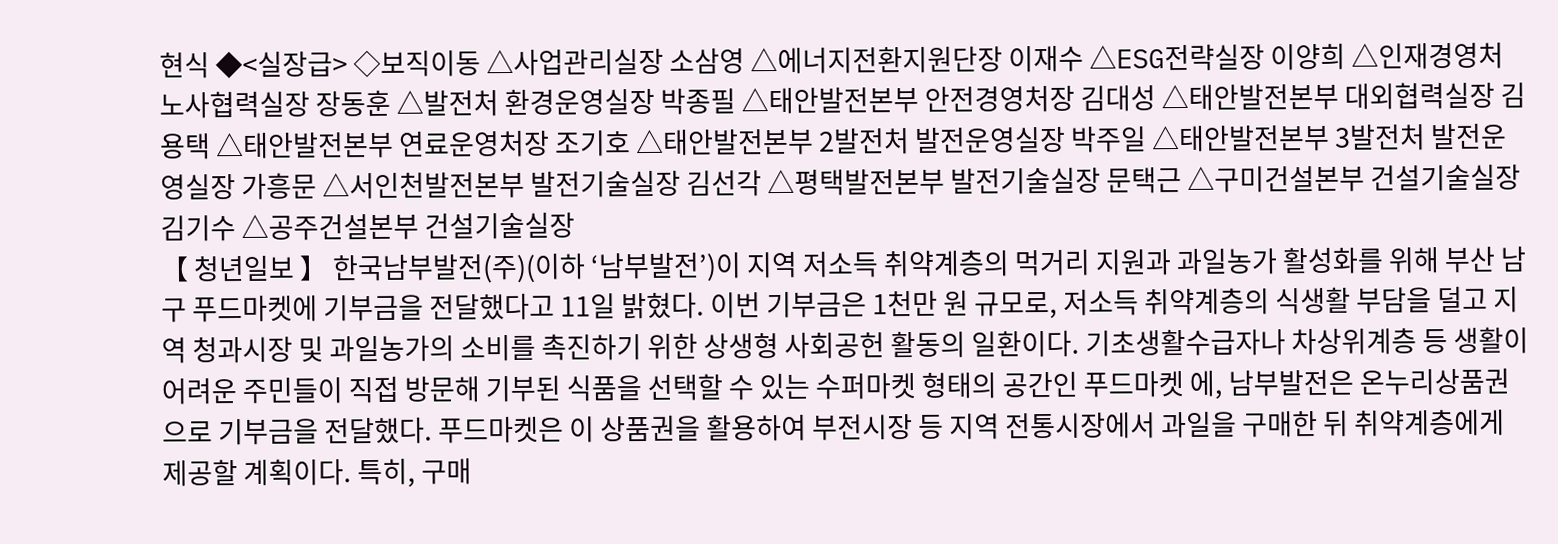현식 ◆<실장급> ◇보직이동 △사업관리실장 소삼영 △에너지전환지원단장 이재수 △ESG전략실장 이양희 △인재경영처 노사협력실장 장동훈 △발전처 환경운영실장 박종필 △태안발전본부 안전경영처장 김대성 △태안발전본부 대외협력실장 김용택 △태안발전본부 연료운영처장 조기호 △태안발전본부 2발전처 발전운영실장 박주일 △태안발전본부 3발전처 발전운영실장 가흥문 △서인천발전본부 발전기술실장 김선각 △평택발전본부 발전기술실장 문택근 △구미건설본부 건설기술실장 김기수 △공주건설본부 건설기술실장
【 청년일보 】 한국남부발전(주)(이하 ‘남부발전’)이 지역 저소득 취약계층의 먹거리 지원과 과일농가 활성화를 위해 부산 남구 푸드마켓에 기부금을 전달했다고 11일 밝혔다. 이번 기부금은 1천만 원 규모로, 저소득 취약계층의 식생활 부담을 덜고 지역 청과시장 및 과일농가의 소비를 촉진하기 위한 상생형 사회공헌 활동의 일환이다. 기초생활수급자나 차상위계층 등 생활이 어려운 주민들이 직접 방문해 기부된 식품을 선택할 수 있는 수퍼마켓 형태의 공간인 푸드마켓 에, 남부발전은 온누리상품권으로 기부금을 전달했다. 푸드마켓은 이 상품권을 활용하여 부전시장 등 지역 전통시장에서 과일을 구매한 뒤 취약계층에게 제공할 계획이다. 특히, 구매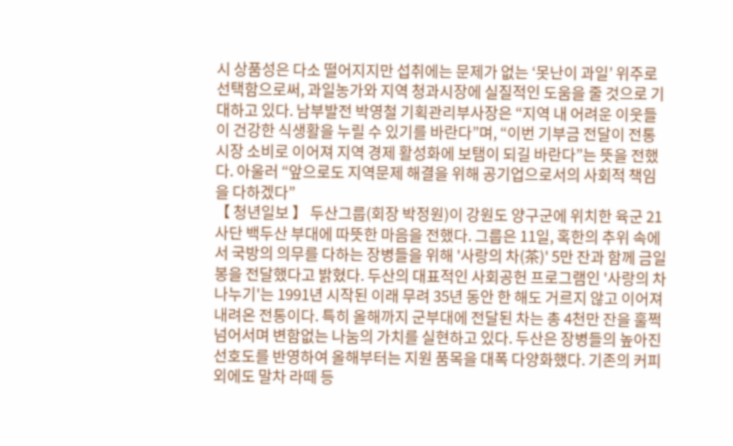시 상품성은 다소 떨어지지만 섭취에는 문제가 없는 ‘못난이 과일’ 위주로 선택함으로써, 과일농가와 지역 청과시장에 실질적인 도움을 줄 것으로 기대하고 있다. 남부발전 박영철 기획관리부사장은 “지역 내 어려운 이웃들이 건강한 식생활을 누릴 수 있기를 바란다”며, “이번 기부금 전달이 전통시장 소비로 이어져 지역 경제 활성화에 보탬이 되길 바란다”는 뜻을 전했다. 아울러 “앞으로도 지역문제 해결을 위해 공기업으로서의 사회적 책임을 다하겠다”
【 청년일보 】 두산그룹(회장 박정원)이 강원도 양구군에 위치한 육군 21사단 백두산 부대에 따뜻한 마음을 전했다. 그룹은 11일, 혹한의 추위 속에서 국방의 의무를 다하는 장병들을 위해 '사랑의 차(茶)' 5만 잔과 함께 금일봉을 전달했다고 밝혔다. 두산의 대표적인 사회공헌 프로그램인 '사랑의 차 나누기'는 1991년 시작된 이래 무려 35년 동안 한 해도 거르지 않고 이어져 내려온 전통이다. 특히 올해까지 군부대에 전달된 차는 총 4천만 잔을 훌쩍 넘어서며 변함없는 나눔의 가치를 실현하고 있다. 두산은 장병들의 높아진 선호도를 반영하여 올해부터는 지원 품목을 대폭 다양화했다. 기존의 커피 외에도 말차 라떼 등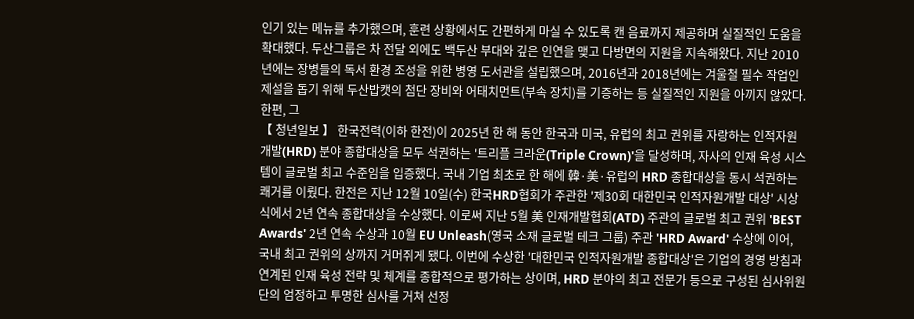인기 있는 메뉴를 추가했으며, 훈련 상황에서도 간편하게 마실 수 있도록 캔 음료까지 제공하며 실질적인 도움을 확대했다. 두산그룹은 차 전달 외에도 백두산 부대와 깊은 인연을 맺고 다방면의 지원을 지속해왔다. 지난 2010년에는 장병들의 독서 환경 조성을 위한 병영 도서관을 설립했으며, 2016년과 2018년에는 겨울철 필수 작업인 제설을 돕기 위해 두산밥캣의 첨단 장비와 어태치먼트(부속 장치)를 기증하는 등 실질적인 지원을 아끼지 않았다. 한편, 그
【 청년일보 】 한국전력(이하 한전)이 2025년 한 해 동안 한국과 미국, 유럽의 최고 권위를 자랑하는 인적자원개발(HRD) 분야 종합대상을 모두 석권하는 '트리플 크라운(Triple Crown)'을 달성하며, 자사의 인재 육성 시스템이 글로벌 최고 수준임을 입증했다. 국내 기업 최초로 한 해에 韓·美·유럽의 HRD 종합대상을 동시 석권하는 쾌거를 이뤘다. 한전은 지난 12월 10일(수) 한국HRD협회가 주관한 '제30회 대한민국 인적자원개발 대상' 시상식에서 2년 연속 종합대상을 수상했다. 이로써 지난 5월 美 인재개발협회(ATD) 주관의 글로벌 최고 권위 'BEST Awards' 2년 연속 수상과 10월 EU Unleash(영국 소재 글로벌 테크 그룹) 주관 'HRD Award' 수상에 이어, 국내 최고 권위의 상까지 거머쥐게 됐다. 이번에 수상한 '대한민국 인적자원개발 종합대상'은 기업의 경영 방침과 연계된 인재 육성 전략 및 체계를 종합적으로 평가하는 상이며, HRD 분야의 최고 전문가 등으로 구성된 심사위원단의 엄정하고 투명한 심사를 거쳐 선정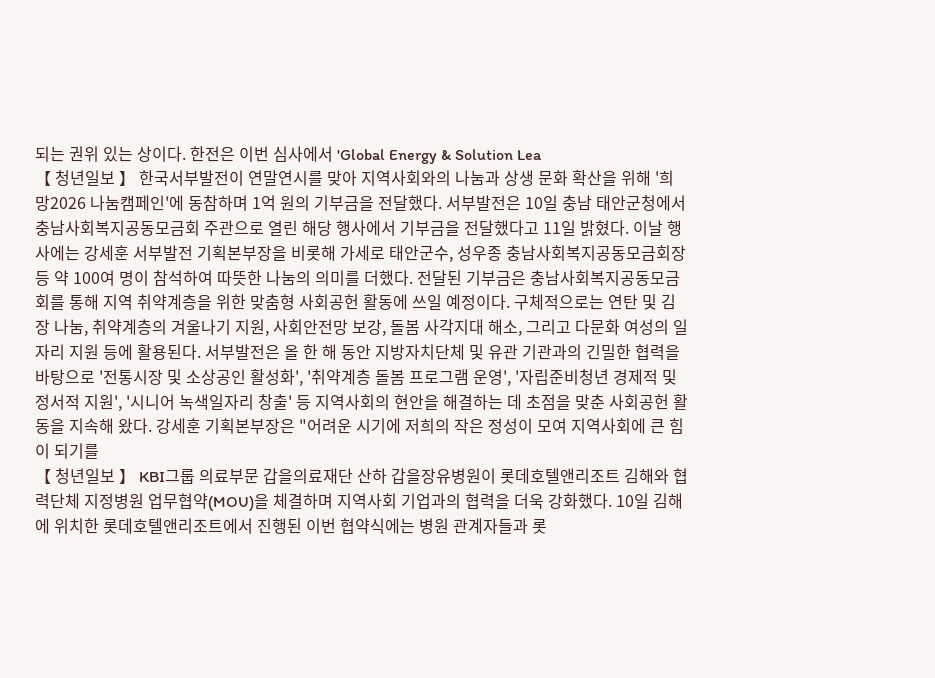되는 권위 있는 상이다. 한전은 이번 심사에서 'Global Energy & Solution Lea
【 청년일보 】 한국서부발전이 연말연시를 맞아 지역사회와의 나눔과 상생 문화 확산을 위해 '희망2026 나눔캠페인'에 동참하며 1억 원의 기부금을 전달했다. 서부발전은 10일 충남 태안군청에서 충남사회복지공동모금회 주관으로 열린 해당 행사에서 기부금을 전달했다고 11일 밝혔다. 이날 행사에는 강세훈 서부발전 기획본부장을 비롯해 가세로 태안군수, 성우종 충남사회복지공동모금회장 등 약 100여 명이 참석하여 따뜻한 나눔의 의미를 더했다. 전달된 기부금은 충남사회복지공동모금회를 통해 지역 취약계층을 위한 맞춤형 사회공헌 활동에 쓰일 예정이다. 구체적으로는 연탄 및 김장 나눔, 취약계층의 겨울나기 지원, 사회안전망 보강, 돌봄 사각지대 해소, 그리고 다문화 여성의 일자리 지원 등에 활용된다. 서부발전은 올 한 해 동안 지방자치단체 및 유관 기관과의 긴밀한 협력을 바탕으로 '전통시장 및 소상공인 활성화', '취약계층 돌봄 프로그램 운영', '자립준비청년 경제적 및 정서적 지원', '시니어 녹색일자리 창출' 등 지역사회의 현안을 해결하는 데 초점을 맞춘 사회공헌 활동을 지속해 왔다. 강세훈 기획본부장은 "어려운 시기에 저희의 작은 정성이 모여 지역사회에 큰 힘이 되기를
【 청년일보 】 KBI그룹 의료부문 갑을의료재단 산하 갑을장유병원이 롯데호텔앤리조트 김해와 협력단체 지정병원 업무협약(MOU)을 체결하며 지역사회 기업과의 협력을 더욱 강화했다. 10일 김해에 위치한 롯데호텔앤리조트에서 진행된 이번 협약식에는 병원 관계자들과 롯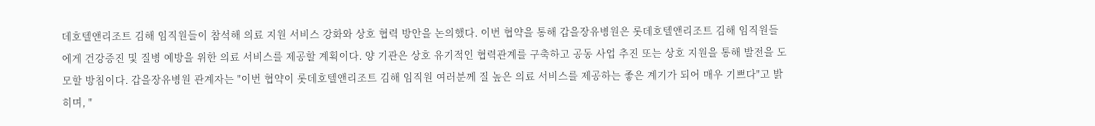데호텔앤리조트 김해 임직원들이 참석해 의료 지원 서비스 강화와 상호 협력 방안을 논의했다. 이번 협약을 통해 갑을장유병원은 롯데호텔앤리조트 김해 임직원들에게 건강증진 및 질병 예방을 위한 의료 서비스를 제공할 계획이다. 양 기관은 상호 유기적인 협력관계를 구축하고 공동 사업 추진 또는 상호 지원을 통해 발전을 도모할 방침이다. 갑을장유병원 관계자는 "이번 협약이 롯데호텔앤리조트 김해 임직원 여러분께 질 높은 의료 서비스를 제공하는 좋은 계기가 되어 매우 기쁘다"고 밝히며, "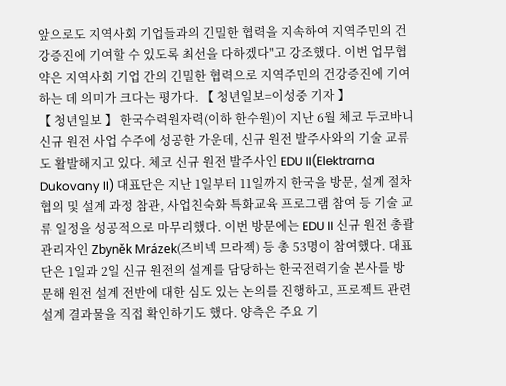앞으로도 지역사회 기업들과의 긴밀한 협력을 지속하여 지역주민의 건강증진에 기여할 수 있도록 최선을 다하겠다"고 강조했다. 이번 업무협약은 지역사회 기업 간의 긴밀한 협력으로 지역주민의 건강증진에 기여하는 데 의미가 크다는 평가다. 【 청년일보=이성중 기자 】
【 청년일보 】 한국수력원자력(이하 한수원)이 지난 6월 체코 두코바니 신규 원전 사업 수주에 성공한 가운데, 신규 원전 발주사와의 기술 교류도 활발해지고 있다. 체코 신규 원전 발주사인 EDU II(Elektrarna Dukovany II) 대표단은 지난 1일부터 11일까지 한국을 방문, 설계 절차 협의 및 설계 과정 참관, 사업친숙화 특화교육 프로그램 참여 등 기술 교류 일정을 성공적으로 마무리했다. 이번 방문에는 EDU II 신규 원전 총괄 관리자인 Zbyněk Mrázek(즈비넥 므라젝) 등 총 53명이 참여했다. 대표단은 1일과 2일 신규 원전의 설계를 담당하는 한국전력기술 본사를 방문해 원전 설계 전반에 대한 심도 있는 논의를 진행하고, 프로젝트 관련 설계 결과물을 직접 확인하기도 했다. 양측은 주요 기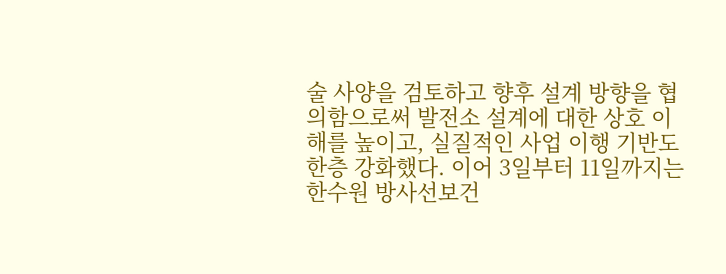술 사양을 검토하고 향후 설계 방향을 협의함으로써 발전소 설계에 대한 상호 이해를 높이고, 실질적인 사업 이행 기반도 한층 강화했다. 이어 3일부터 11일까지는 한수원 방사선보건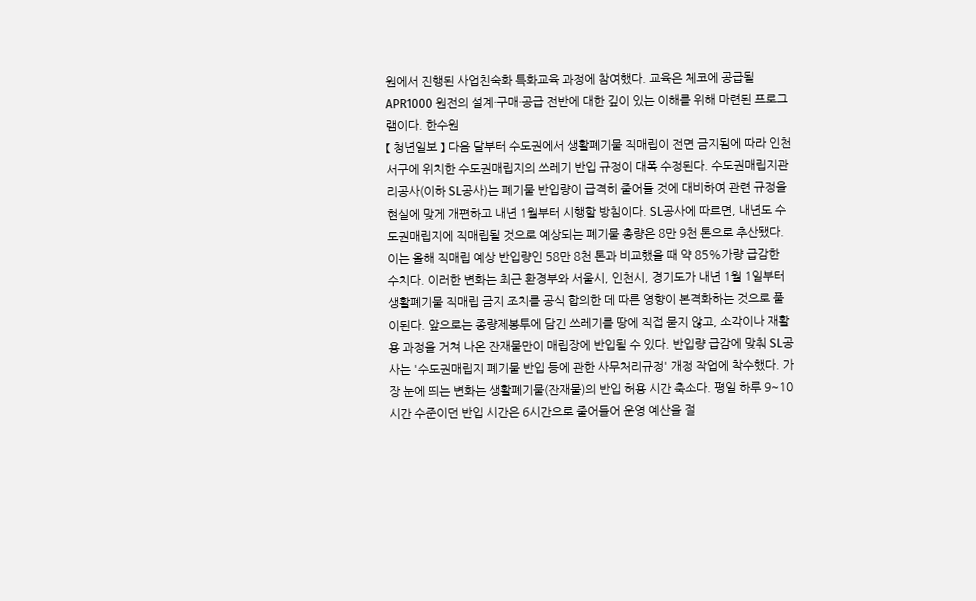원에서 진행된 사업친숙화 특화교육 과정에 참여했다. 교육은 체코에 공급될 APR1000 원전의 설계·구매·공급 전반에 대한 깊이 있는 이해를 위해 마련된 프로그램이다. 한수원
【 청년일보 】 다음 달부터 수도권에서 생활폐기물 직매립이 전면 금지됨에 따라 인천 서구에 위치한 수도권매립지의 쓰레기 반입 규정이 대폭 수정된다. 수도권매립지관리공사(이하 SL공사)는 폐기물 반입량이 급격히 줄어들 것에 대비하여 관련 규정을 현실에 맞게 개편하고 내년 1월부터 시행할 방침이다. SL공사에 따르면, 내년도 수도권매립지에 직매립될 것으로 예상되는 폐기물 총량은 8만 9천 톤으로 추산됐다. 이는 올해 직매립 예상 반입량인 58만 8천 톤과 비교했을 때 약 85%가량 급감한 수치다. 이러한 변화는 최근 환경부와 서울시, 인천시, 경기도가 내년 1월 1일부터 생활폐기물 직매립 금지 조치를 공식 합의한 데 따른 영향이 본격화하는 것으로 풀이된다. 앞으로는 종량제봉투에 담긴 쓰레기를 땅에 직접 묻지 않고, 소각이나 재활용 과정을 거쳐 나온 잔재물만이 매립장에 반입될 수 있다. 반입량 급감에 맞춰 SL공사는 '수도권매립지 폐기물 반입 등에 관한 사무처리규정' 개정 작업에 착수했다. 가장 눈에 띄는 변화는 생활폐기물(잔재물)의 반입 허용 시간 축소다. 평일 하루 9~10시간 수준이던 반입 시간은 6시간으로 줄어들어 운영 예산을 절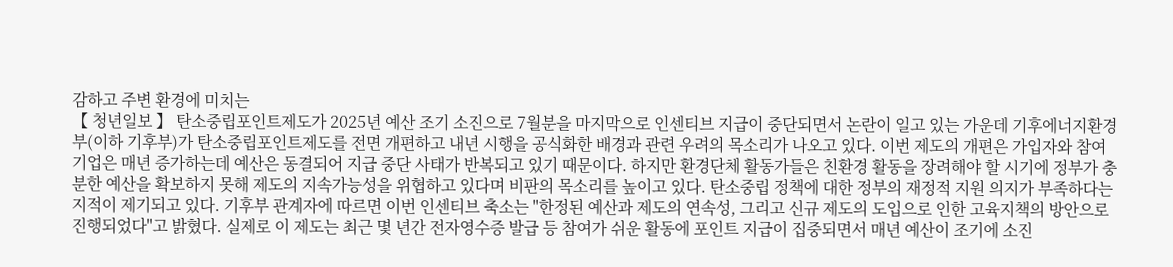감하고 주변 환경에 미치는
【 청년일보 】 탄소중립포인트제도가 2025년 예산 조기 소진으로 7월분을 마지막으로 인센티브 지급이 중단되면서 논란이 일고 있는 가운데 기후에너지환경부(이하 기후부)가 탄소중립포인트제도를 전면 개편하고 내년 시행을 공식화한 배경과 관련 우려의 목소리가 나오고 있다. 이번 제도의 개편은 가입자와 참여 기업은 매년 증가하는데 예산은 동결되어 지급 중단 사태가 반복되고 있기 때문이다. 하지만 환경단체 활동가들은 친환경 활동을 장려해야 할 시기에 정부가 충분한 예산을 확보하지 못해 제도의 지속가능성을 위협하고 있다며 비판의 목소리를 높이고 있다. 탄소중립 정책에 대한 정부의 재정적 지원 의지가 부족하다는 지적이 제기되고 있다. 기후부 관계자에 따르면 이번 인센티브 축소는 "한정된 예산과 제도의 연속성, 그리고 신규 제도의 도입으로 인한 고육지책의 방안으로 진행되었다"고 밝혔다. 실제로 이 제도는 최근 몇 년간 전자영수증 발급 등 참여가 쉬운 활동에 포인트 지급이 집중되면서 매년 예산이 조기에 소진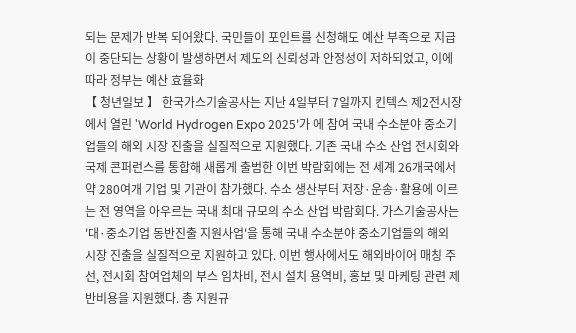되는 문제가 반복 되어왔다. 국민들이 포인트를 신청해도 예산 부족으로 지급이 중단되는 상황이 발생하면서 제도의 신뢰성과 안정성이 저하되었고, 이에 따라 정부는 예산 효율화
【 청년일보 】 한국가스기술공사는 지난 4일부터 7일까지 킨텍스 제2전시장에서 열린 'World Hydrogen Expo 2025'가 에 참여 국내 수소분야 중소기업들의 해외 시장 진출을 실질적으로 지원했다. 기존 국내 수소 산업 전시회와 국제 콘퍼런스를 통합해 새롭게 출범한 이번 박람회에는 전 세계 26개국에서 약 280여개 기업 및 기관이 참가했다. 수소 생산부터 저장·운송·활용에 이르는 전 영역을 아우르는 국내 최대 규모의 수소 산업 박람회다. 가스기술공사는 '대·중소기업 동반진출 지원사업'을 통해 국내 수소분야 중소기업들의 해외 시장 진출을 실질적으로 지원하고 있다. 이번 행사에서도 해외바이어 매칭 주선, 전시회 참여업체의 부스 임차비, 전시 설치 용역비, 홍보 및 마케팅 관련 제반비용을 지원했다. 총 지원규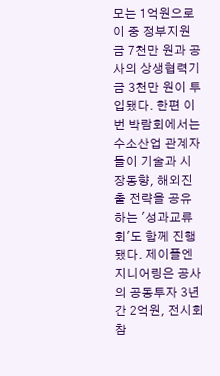모는 1억원으로 이 중 정부지원금 7천만 원과 공사의 상생협력기금 3천만 원이 투입됐다. 한편 이번 박람회에서는 수소산업 관계자들이 기술과 시장동향, 해외진출 전략을 공유하는 '성과교류회'도 함께 진행됐다. 제이플엔지니어링은 공사의 공동투자 3년간 2억원, 전시회 참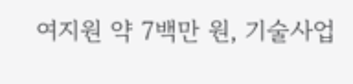여지원 약 7백만 원, 기술사업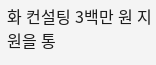화 컨설팅 3백만 원 지원을 통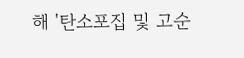해 '탄소포집 및 고순